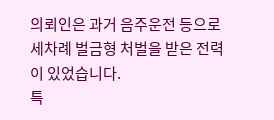의뢰인은 과거 음주운전 등으로 세차례 벌금형 처벌을 받은 전력이 있었습니다.
특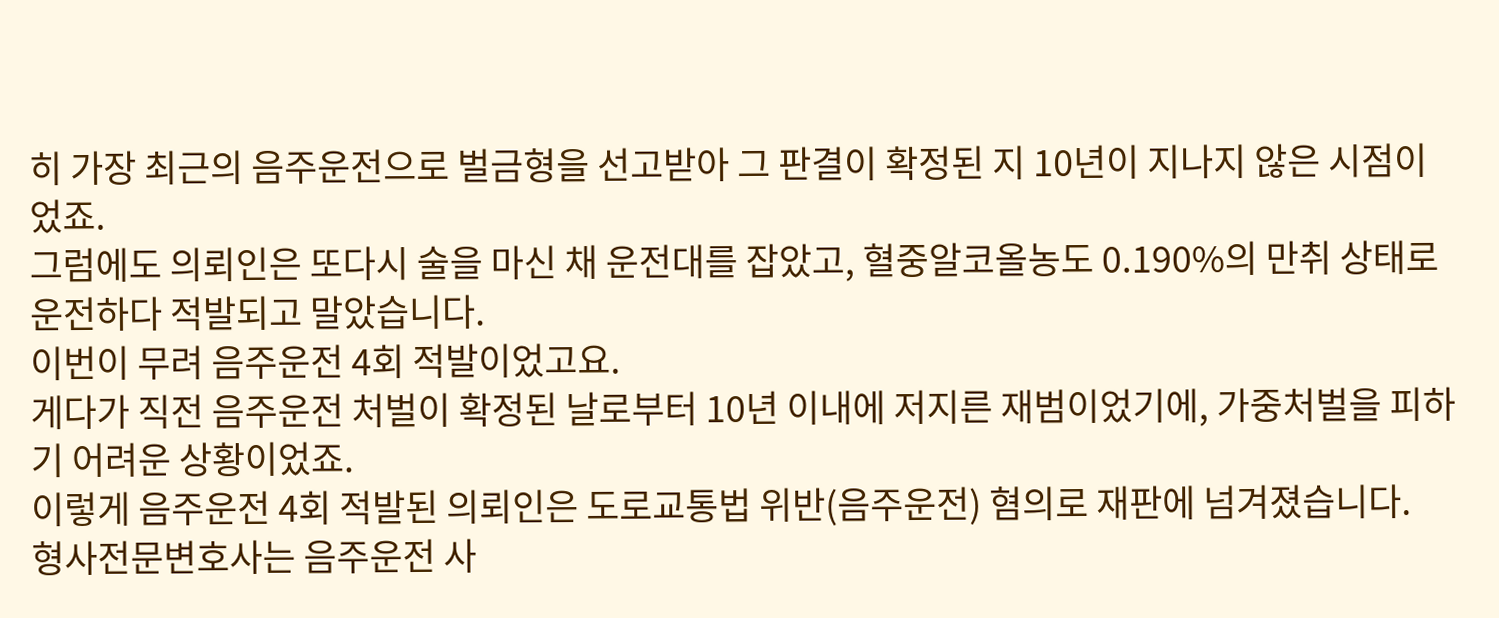히 가장 최근의 음주운전으로 벌금형을 선고받아 그 판결이 확정된 지 10년이 지나지 않은 시점이었죠.
그럼에도 의뢰인은 또다시 술을 마신 채 운전대를 잡았고, 혈중알코올농도 0.190%의 만취 상태로 운전하다 적발되고 말았습니다.
이번이 무려 음주운전 4회 적발이었고요.
게다가 직전 음주운전 처벌이 확정된 날로부터 10년 이내에 저지른 재범이었기에, 가중처벌을 피하기 어려운 상황이었죠.
이렇게 음주운전 4회 적발된 의뢰인은 도로교통법 위반(음주운전) 혐의로 재판에 넘겨졌습니다.
형사전문변호사는 음주운전 사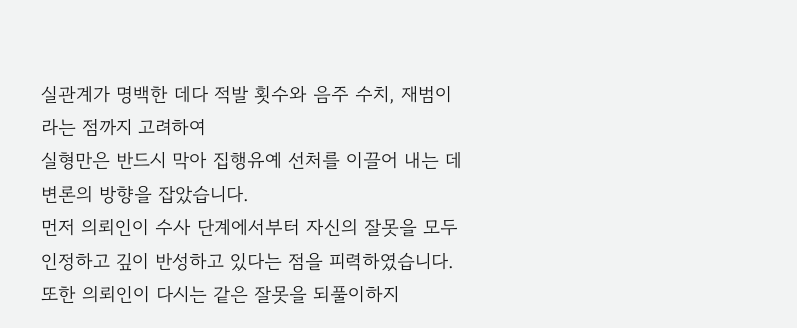실관계가 명백한 데다 적발 횟수와 음주 수치, 재범이라는 점까지 고려하여
실형만은 반드시 막아 집행유예 선처를 이끌어 내는 데 변론의 방향을 잡았습니다.
먼저 의뢰인이 수사 단계에서부터 자신의 잘못을 모두 인정하고 깊이 반성하고 있다는 점을 피력하였습니다.
또한 의뢰인이 다시는 같은 잘못을 되풀이하지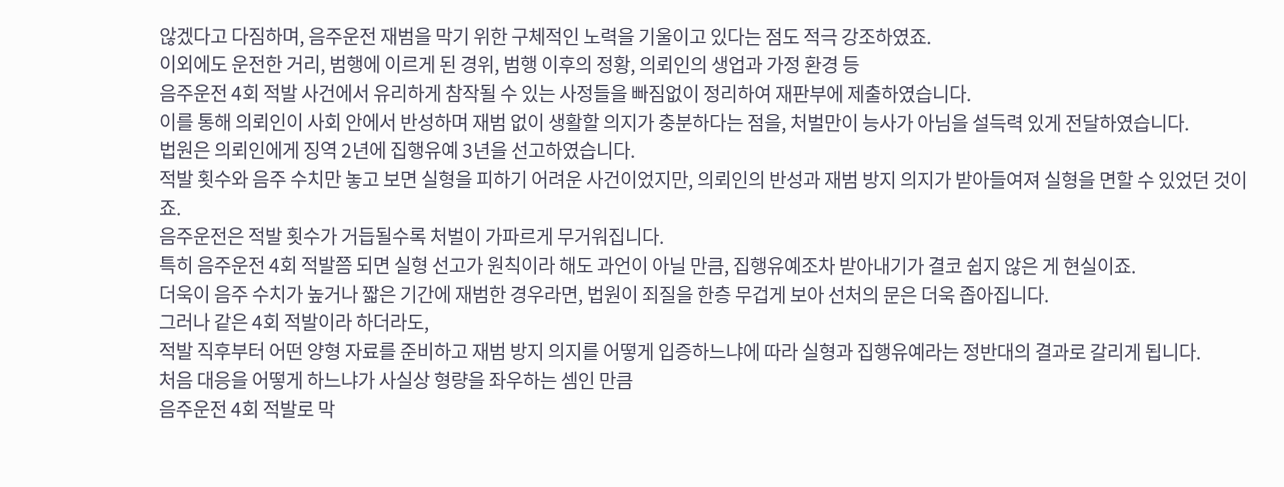않겠다고 다짐하며, 음주운전 재범을 막기 위한 구체적인 노력을 기울이고 있다는 점도 적극 강조하였죠.
이외에도 운전한 거리, 범행에 이르게 된 경위, 범행 이후의 정황, 의뢰인의 생업과 가정 환경 등
음주운전 4회 적발 사건에서 유리하게 참작될 수 있는 사정들을 빠짐없이 정리하여 재판부에 제출하였습니다.
이를 통해 의뢰인이 사회 안에서 반성하며 재범 없이 생활할 의지가 충분하다는 점을, 처벌만이 능사가 아님을 설득력 있게 전달하였습니다.
법원은 의뢰인에게 징역 2년에 집행유예 3년을 선고하였습니다.
적발 횟수와 음주 수치만 놓고 보면 실형을 피하기 어려운 사건이었지만, 의뢰인의 반성과 재범 방지 의지가 받아들여져 실형을 면할 수 있었던 것이죠.
음주운전은 적발 횟수가 거듭될수록 처벌이 가파르게 무거워집니다.
특히 음주운전 4회 적발쯤 되면 실형 선고가 원칙이라 해도 과언이 아닐 만큼, 집행유예조차 받아내기가 결코 쉽지 않은 게 현실이죠.
더욱이 음주 수치가 높거나 짧은 기간에 재범한 경우라면, 법원이 죄질을 한층 무겁게 보아 선처의 문은 더욱 좁아집니다.
그러나 같은 4회 적발이라 하더라도,
적발 직후부터 어떤 양형 자료를 준비하고 재범 방지 의지를 어떻게 입증하느냐에 따라 실형과 집행유예라는 정반대의 결과로 갈리게 됩니다.
처음 대응을 어떻게 하느냐가 사실상 형량을 좌우하는 셈인 만큼
음주운전 4회 적발로 막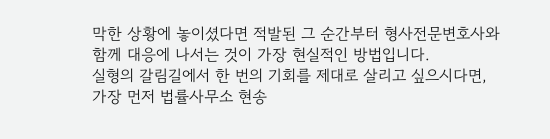막한 상황에 놓이셨다면 적발된 그 순간부터 형사전문변호사와 함께 대응에 나서는 것이 가장 현실적인 방법입니다.
실형의 갈림길에서 한 번의 기회를 제대로 살리고 싶으시다면, 가장 먼저 법률사무소 현송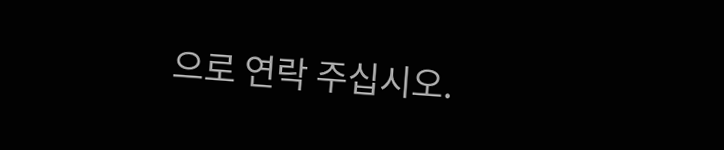으로 연락 주십시오.